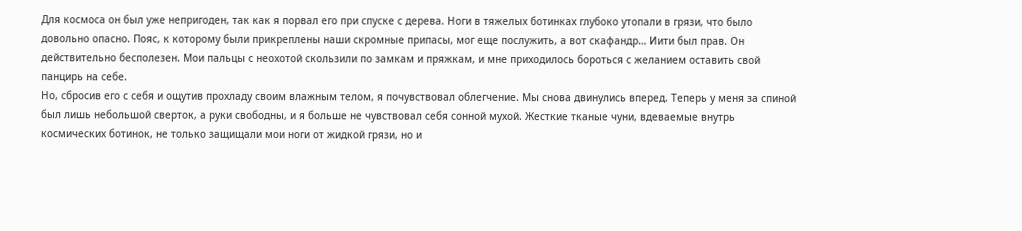Для космоса он был уже непригоден, так как я порвал его при спуске с дерева. Ноги в тяжелых ботинках глубоко утопали в грязи, что было довольно опасно. Пояс, к которому были прикреплены наши скромные припасы, мог еще послужить, а вот скафандр… Иити был прав. Он действительно бесполезен. Мои пальцы с неохотой скользили по замкам и пряжкам, и мне приходилось бороться с желанием оставить свой панцирь на себе.
Но, сбросив его с себя и ощутив прохладу своим влажным телом, я почувствовал облегчение. Мы снова двинулись вперед. Теперь у меня за спиной был лишь небольшой сверток, а руки свободны, и я больше не чувствовал себя сонной мухой. Жесткие тканые чуни, вдеваемые внутрь космических ботинок, не только защищали мои ноги от жидкой грязи, но и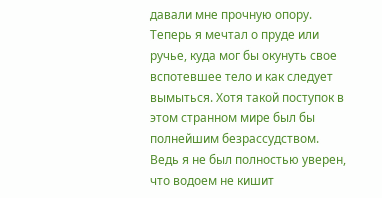давали мне прочную опору. Теперь я мечтал о пруде или ручье, куда мог бы окунуть свое вспотевшее тело и как следует вымыться. Хотя такой поступок в этом странном мире был бы полнейшим безрассудством. Ведь я не был полностью уверен, что водоем не кишит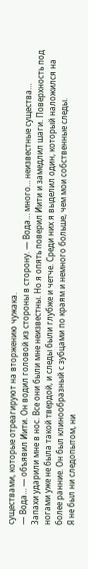существами, которые отреагируют на вторжению чужака.
— Вода… — объявил Иити. Он водил головой из стороны в сторону. — Вода… много… неизвестные существа…
Запахи ударили мне в нос. Все они были мне неизвестны. Но я опять поверил Иити и замедлил шаги. Поверхность под ногами уже не была такой твердой, и следы были глубже и четче. Среди них я выделил один, который наложился на более ранние. Он был клинообразный с зубцами по краям и немного больше, чем мои собственные следы.
Я не был ни следопытом, ни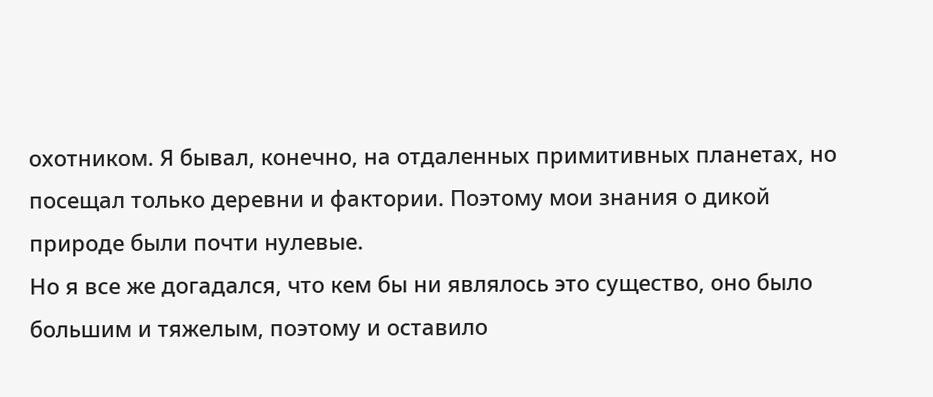охотником. Я бывал, конечно, на отдаленных примитивных планетах, но посещал только деревни и фактории. Поэтому мои знания о дикой природе были почти нулевые.
Но я все же догадался, что кем бы ни являлось это существо, оно было большим и тяжелым, поэтому и оставило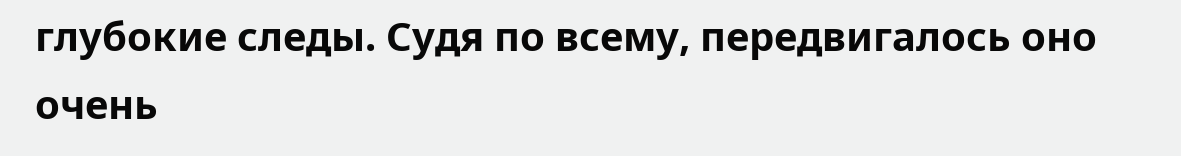глубокие следы. Судя по всему, передвигалось оно очень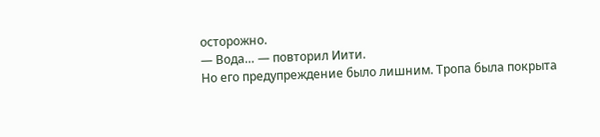осторожно.
— Вода… — повторил Иити.
Но его предупреждение было лишним. Тропа была покрыта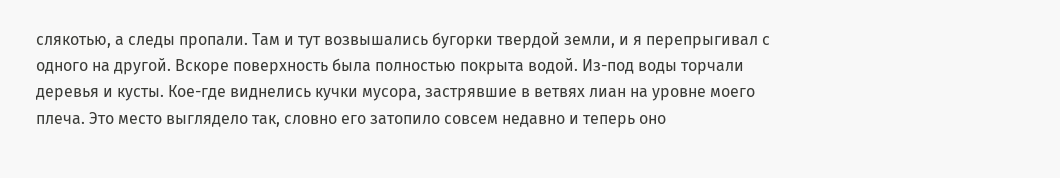слякотью, а следы пропали. Там и тут возвышались бугорки твердой земли, и я перепрыгивал с одного на другой. Вскоре поверхность была полностью покрыта водой. Из-под воды торчали деревья и кусты. Кое-где виднелись кучки мусора, застрявшие в ветвях лиан на уровне моего плеча. Это место выглядело так, словно его затопило совсем недавно и теперь оно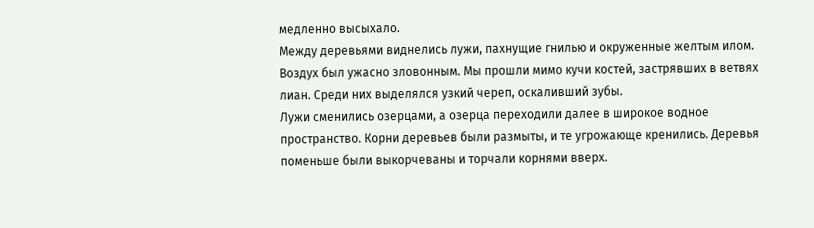медленно высыхало.
Между деревьями виднелись лужи, пахнущие гнилью и окруженные желтым илом. Воздух был ужасно зловонным. Мы прошли мимо кучи костей, застрявших в ветвях лиан. Среди них выделялся узкий череп, оскаливший зубы.
Лужи сменились озерцами, а озерца переходили далее в широкое водное пространство. Корни деревьев были размыты, и те угрожающе кренились. Деревья поменьше были выкорчеваны и торчали корнями вверх.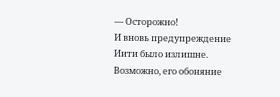— Осторожно!
И вновь предупреждение Иити было излишне. Возможно, его обоняние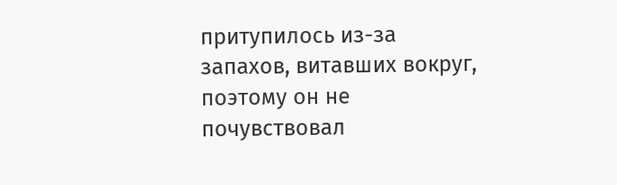притупилось из-за запахов, витавших вокруг, поэтому он не почувствовал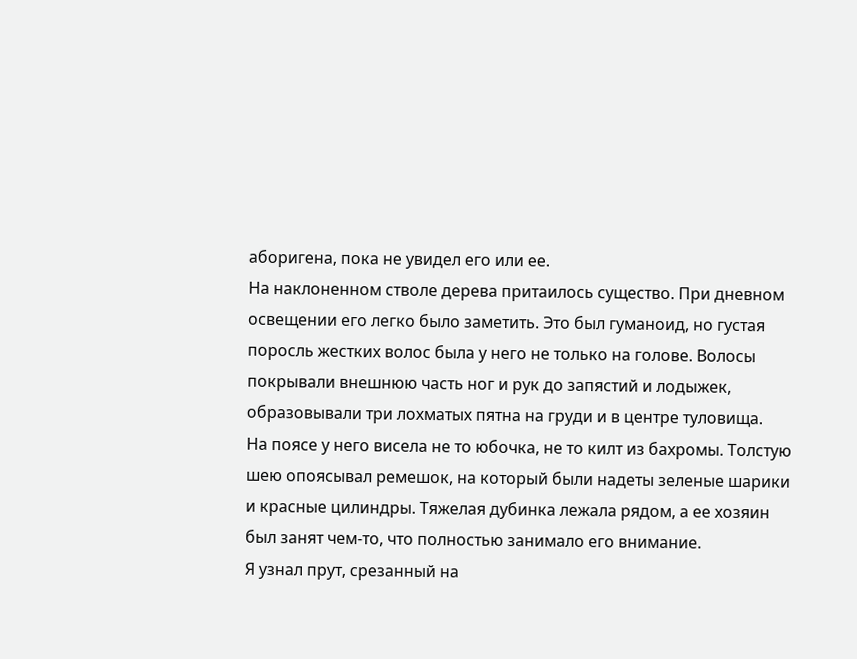аборигена, пока не увидел его или ее.
На наклоненном стволе дерева притаилось существо. При дневном освещении его легко было заметить. Это был гуманоид, но густая поросль жестких волос была у него не только на голове. Волосы покрывали внешнюю часть ног и рук до запястий и лодыжек, образовывали три лохматых пятна на груди и в центре туловища.
На поясе у него висела не то юбочка, не то килт из бахромы. Толстую шею опоясывал ремешок, на который были надеты зеленые шарики и красные цилиндры. Тяжелая дубинка лежала рядом, а ее хозяин был занят чем-то, что полностью занимало его внимание.
Я узнал прут, срезанный на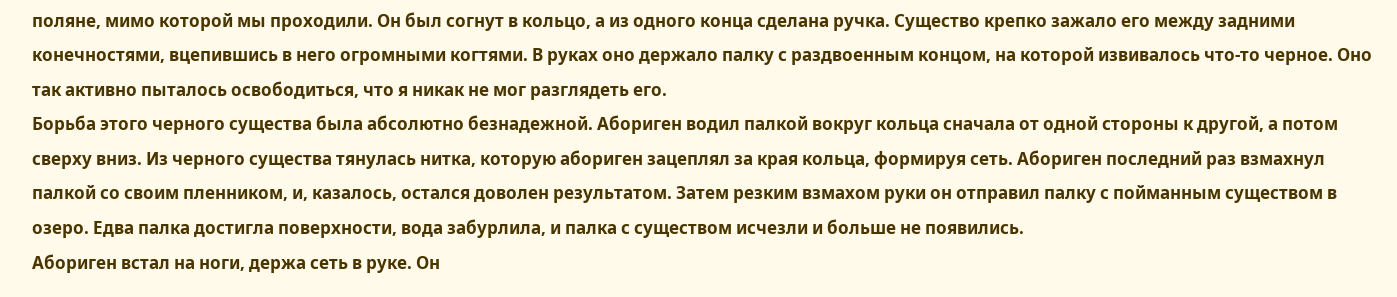поляне, мимо которой мы проходили. Он был согнут в кольцо, а из одного конца сделана ручка. Существо крепко зажало его между задними конечностями, вцепившись в него огромными когтями. В руках оно держало палку с раздвоенным концом, на которой извивалось что-то черное. Оно так активно пыталось освободиться, что я никак не мог разглядеть его.
Борьба этого черного существа была абсолютно безнадежной. Абориген водил палкой вокруг кольца сначала от одной стороны к другой, а потом сверху вниз. Из черного существа тянулась нитка, которую абориген зацеплял за края кольца, формируя сеть. Абориген последний раз взмахнул палкой со своим пленником, и, казалось, остался доволен результатом. Затем резким взмахом руки он отправил палку с пойманным существом в озеро. Едва палка достигла поверхности, вода забурлила, и палка с существом исчезли и больше не появились.
Абориген встал на ноги, держа сеть в руке. Он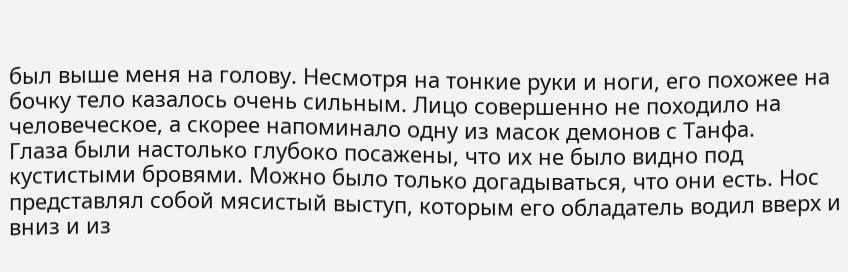был выше меня на голову. Несмотря на тонкие руки и ноги, его похожее на бочку тело казалось очень сильным. Лицо совершенно не походило на человеческое, а скорее напоминало одну из масок демонов с Танфа.
Глаза были настолько глубоко посажены, что их не было видно под кустистыми бровями. Можно было только догадываться, что они есть. Нос представлял собой мясистый выступ, которым его обладатель водил вверх и вниз и из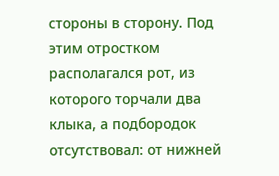стороны в сторону. Под этим отростком располагался рот, из которого торчали два клыка, а подбородок отсутствовал: от нижней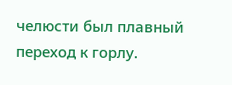челюсти был плавный переход к горлу.